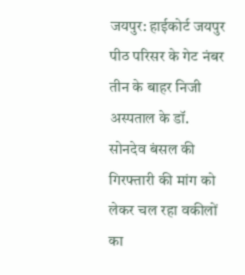जयपुर: हाईकोर्ट जयपुर पीठ परिसर के गेट नंबर तीन के बाहर निजी अस्पताल के डॉ. सोनदेव बंसल की गिरफ्तारी की मांग को लेकर चल रहा वकीलों का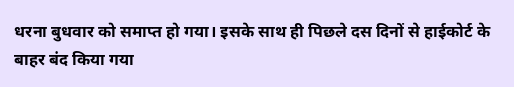धरना बुधवार को समाप्त हो गया। इसके साथ ही पिछले दस दिनों से हाईकोर्ट के बाहर बंद किया गया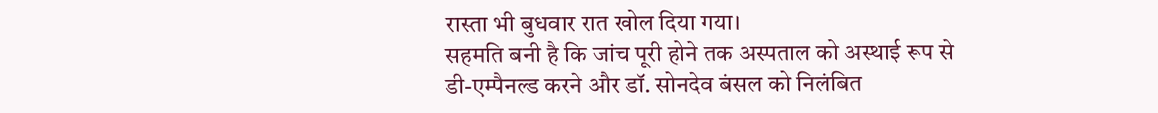रास्ता भी बुधवार रात खोल दिया गया।
सहमति बनी है कि जांच पूरी होने तक अस्पताल को अस्थाई रूप से डी-एम्पैनल्ड करने और डॉ. सोनदेव बंसल को निलंबित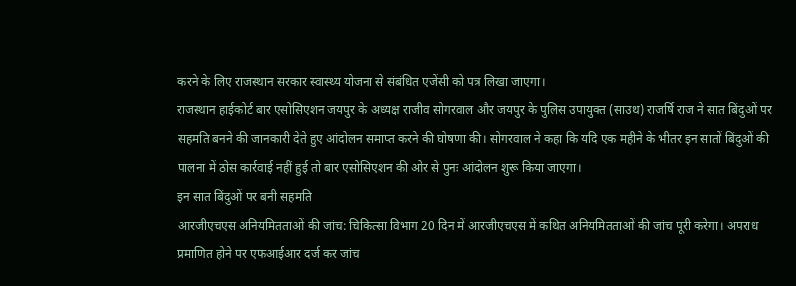करने के लिए राजस्थान सरकार स्वास्थ्य योजना से संबंधित एजेंसी को पत्र लिखा जाएगा।
राजस्थान हाईकोर्ट बार एसोसिएशन जयपुर के अध्यक्ष राजीव सोगरवाल और जयपुर के पुलिस उपायुक्त (साउथ) राजर्षि राज ने सात बिंदुओं पर सहमति बनने की जानकारी देते हुए आंदोलन समाप्त करने की घोषणा की। सोगरवाल ने कहा कि यदि एक महीने के भीतर इन सातों बिंदुओं की पालना में ठोस कार्रवाई नहीं हुई तो बार एसोसिएशन की ओर से पुनः आंदोलन शुरू किया जाएगा।
इन सात बिंदुओं पर बनी सहमति
आरजीएचएस अनियमितताओं की जांच: चिकित्सा विभाग 20 दिन में आरजीएचएस में कथित अनियमितताओं की जांच पूरी करेगा। अपराध प्रमाणित होने पर एफआईआर दर्ज कर जांच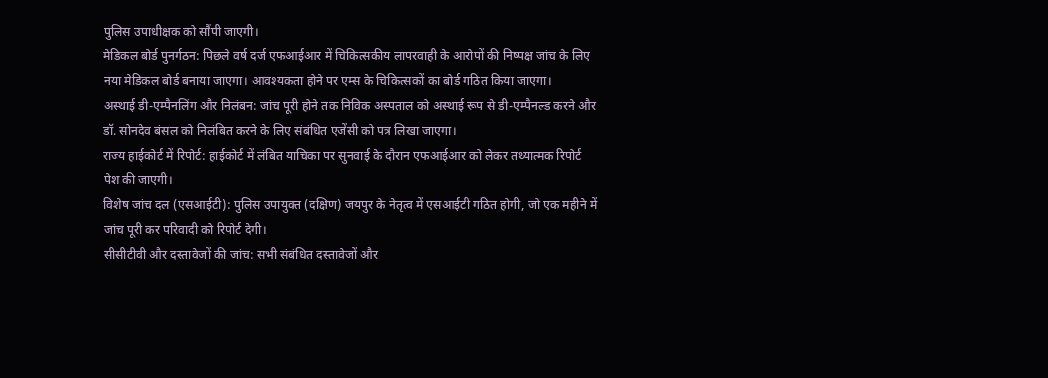पुलिस उपाधीक्षक को सौंपी जाएगी।
मेडिकल बोर्ड पुनर्गठन: पिछले वर्ष दर्ज एफआईआर में चिकित्सकीय लापरवाही के आरोपों की निष्पक्ष जांच के लिए नया मेडिकल बोर्ड बनाया जाएगा। आवश्यकता होने पर एम्स के चिकित्सकों का बोर्ड गठित किया जाएगा।
अस्थाई डी-एम्पैनलिंग और निलंबन: जांच पूरी होने तक निविक अस्पताल को अस्थाई रूप से डी-एम्पैनल्ड करने और डॉ. सोनदेव बंसल को निलंबित करने के लिए संबंधित एजेंसी को पत्र लिखा जाएगा।
राज्य हाईकोर्ट में रिपोर्ट: हाईकोर्ट में लंबित याचिका पर सुनवाई के दौरान एफआईआर को लेकर तथ्यात्मक रिपोर्ट पेश की जाएगी।
विशेष जांच दल (एसआईटी): पुलिस उपायुक्त (दक्षिण) जयपुर के नेतृत्व में एसआईटी गठित होगी, जो एक महीने में जांच पूरी कर परिवादी को रिपोर्ट देगी।
सीसीटीवी और दस्तावेजों की जांच: सभी संबंधित दस्तावेजों और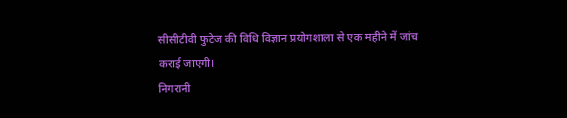सीसीटीवी फुटेज की विधि विज्ञान प्रयोगशाला से एक महीने में जांच कराई जाएगी।
निगरानी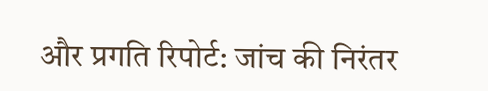और प्रगति रिपोर्ट: जांच की निरंतर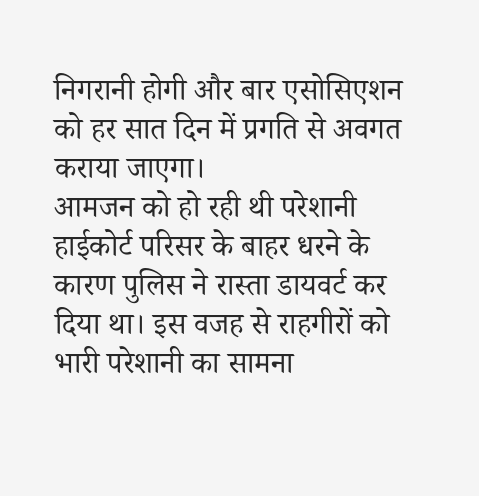निगरानी होगी और बार एसोसिएशन को हर सात दिन में प्रगति से अवगत कराया जाएगा।
आमजन को हो रही थी परेशानी
हाईकोर्ट परिसर के बाहर धरने के कारण पुलिस ने रास्ता डायवर्ट कर दिया था। इस वजह से राहगीरों को भारी परेशानी का सामना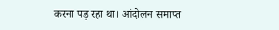करना पड़ रहा था। आंदोलन समाप्त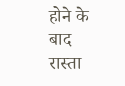होने के बाद रास्ता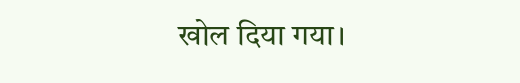खोल दिया गया।